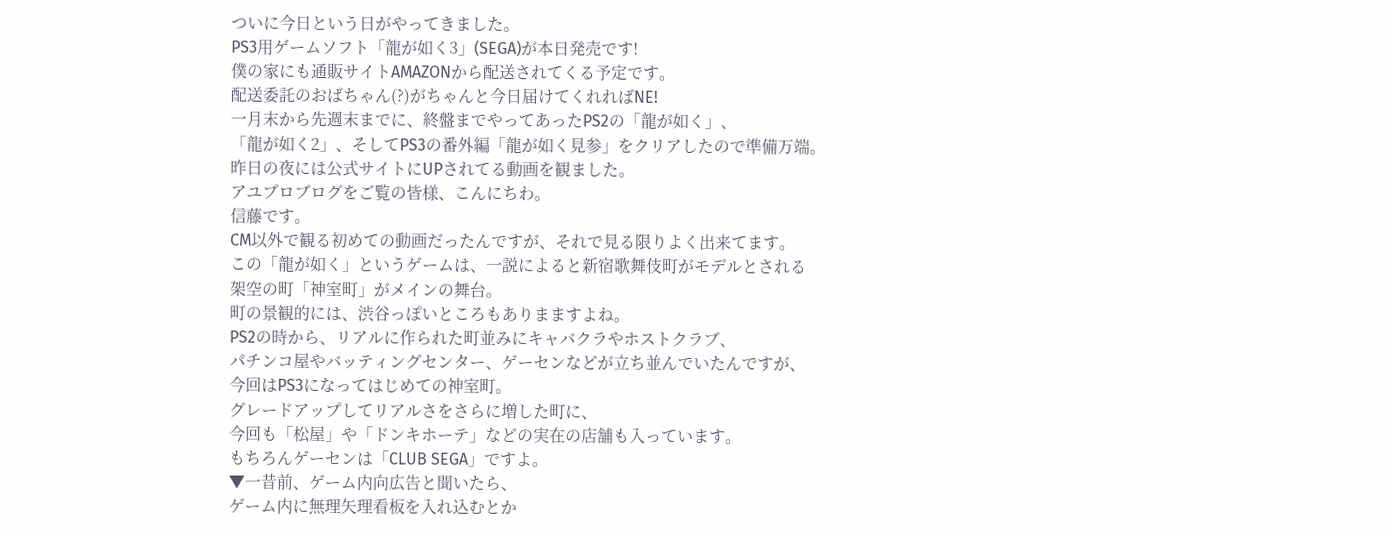ついに今日という日がやってきました。
PS3用ゲームソフト「龍が如く3」(SEGA)が本日発売です!
僕の家にも通販サイトAMAZONから配送されてくる予定です。
配送委託のおばちゃん(?)がちゃんと今日届けてくれればNE!
一月末から先週末までに、終盤までやってあったPS2の「龍が如く」、
「龍が如く2」、そしてPS3の番外編「龍が如く見参」をクリアしたので準備万端。
昨日の夜には公式サイトにUPされてる動画を観ました。
アユプロブログをご覧の皆様、こんにちわ。
信藤です。
CM以外で観る初めての動画だったんですが、それで見る限りよく出来てます。
この「龍が如く」というゲームは、一説によると新宿歌舞伎町がモデルとされる
架空の町「神室町」がメインの舞台。
町の景観的には、渋谷っぽいところもありまますよね。
PS2の時から、リアルに作られた町並みにキャバクラやホストクラブ、
パチンコ屋やバッティングセンター、ゲーセンなどが立ち並んでいたんですが、
今回はPS3になってはじめての神室町。
グレードアップしてリアルさをさらに増した町に、
今回も「松屋」や「ドンキホーテ」などの実在の店舗も入っています。
もちろんゲーセンは「CLUB SEGA」ですよ。
▼一昔前、ゲーム内向広告と聞いたら、
ゲーム内に無理矢理看板を入れ込むとか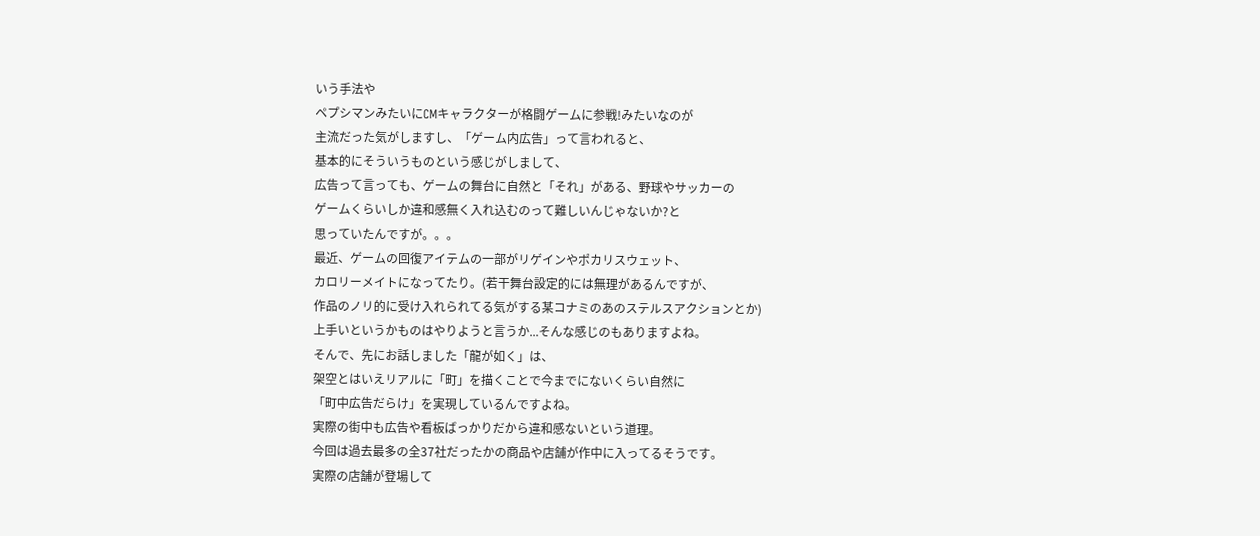いう手法や
ペプシマンみたいにCMキャラクターが格闘ゲームに参戦!みたいなのが
主流だった気がしますし、「ゲーム内広告」って言われると、
基本的にそういうものという感じがしまして、
広告って言っても、ゲームの舞台に自然と「それ」がある、野球やサッカーの
ゲームくらいしか違和感無く入れ込むのって難しいんじゃないか?と
思っていたんですが。。。
最近、ゲームの回復アイテムの一部がリゲインやポカリスウェット、
カロリーメイトになってたり。(若干舞台設定的には無理があるんですが、
作品のノリ的に受け入れられてる気がする某コナミのあのステルスアクションとか)
上手いというかものはやりようと言うか...そんな感じのもありますよね。
そんで、先にお話しました「龍が如く」は、
架空とはいえリアルに「町」を描くことで今までにないくらい自然に
「町中広告だらけ」を実現しているんですよね。
実際の街中も広告や看板ばっかりだから違和感ないという道理。
今回は過去最多の全37社だったかの商品や店舗が作中に入ってるそうです。
実際の店舗が登場して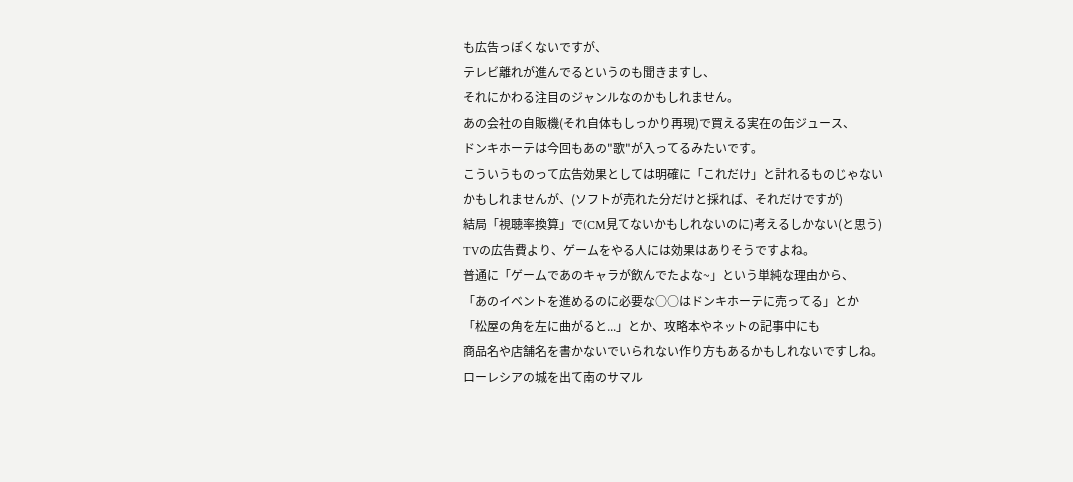も広告っぽくないですが、
テレビ離れが進んでるというのも聞きますし、
それにかわる注目のジャンルなのかもしれません。
あの会社の自販機(それ自体もしっかり再現)で買える実在の缶ジュース、
ドンキホーテは今回もあの"歌"が入ってるみたいです。
こういうものって広告効果としては明確に「これだけ」と計れるものじゃない
かもしれませんが、(ソフトが売れた分だけと採れば、それだけですが)
結局「視聴率換算」で(CM見てないかもしれないのに)考えるしかない(と思う)
TVの広告費より、ゲームをやる人には効果はありそうですよね。
普通に「ゲームであのキャラが飲んでたよな~」という単純な理由から、
「あのイベントを進めるのに必要な○○はドンキホーテに売ってる」とか
「松屋の角を左に曲がると...」とか、攻略本やネットの記事中にも
商品名や店舗名を書かないでいられない作り方もあるかもしれないですしね。
ローレシアの城を出て南のサマル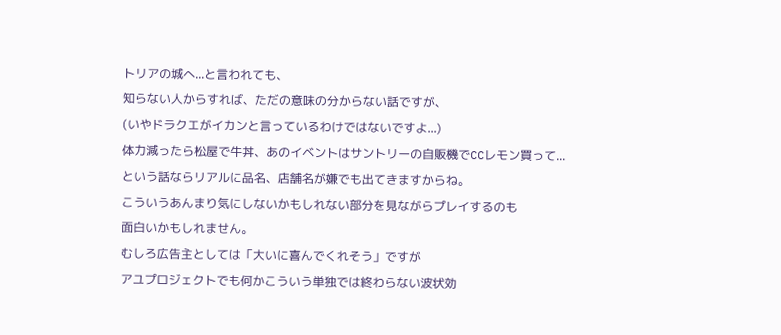トリアの城へ...と言われても、
知らない人からすれば、ただの意味の分からない話ですが、
(いやドラクエがイカンと言っているわけではないですよ...)
体力減ったら松屋で牛丼、あのイベントはサントリーの自販機でCCレモン買って...
という話ならリアルに品名、店舗名が嫌でも出てきますからね。
こういうあんまり気にしないかもしれない部分を見ながらプレイするのも
面白いかもしれません。
むしろ広告主としては「大いに喜んでくれそう」ですが
アユプロジェクトでも何かこういう単独では終わらない波状効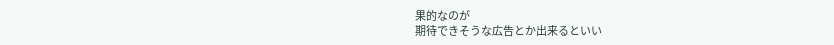果的なのが
期待できそうな広告とか出来るといい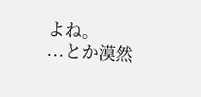よね。
...とか漠然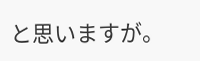と思いますが。